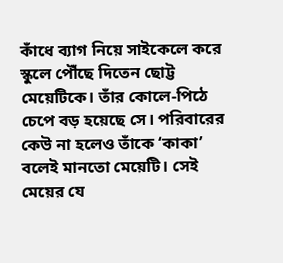কাঁধে ব্যাগ নিয়ে সাইকেলে করে স্কুলে পৌঁছে দিতেন ছোট্ট মেয়েটিকে। তাঁর কোলে-পিঠে চেপে বড় হয়েছে সে। পরিবারের কেউ না হলেও তাঁকে ‘কাকা’ বলেই মানতো মেয়েটি। সেই মেয়ের যে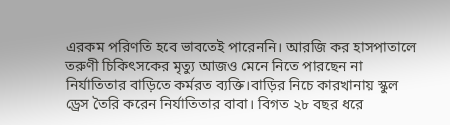এরকম পরিণতি হবে ভাবতেই পারেননি। আরজি কর হাসপাতালে তরুণী চিকিৎসকের মৃত্যু আজও মেনে নিতে পারছেন না নির্যাতিতার বাড়িতে কর্মরত ব্যক্তি।বাড়ির নিচে কারখানায় স্কুল ড্রেস তৈরি করেন নির্যাতিতার বাবা। বিগত ২৮ বছর ধরে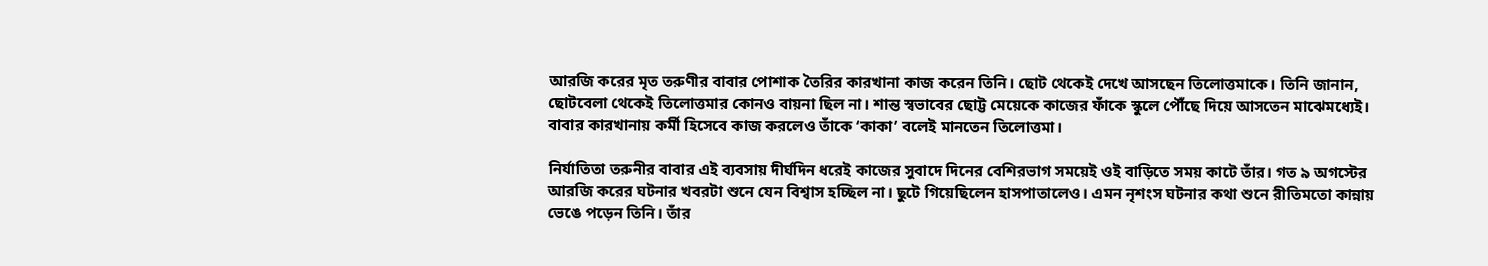আরজি করের মৃত তরুণীর বাবার পোশাক তৈরির কারখানা কাজ করেন তিনি। ছোট থেকেই দেখে আসছেন তিলোত্তমাকে। তিনি জানান, ছোটবেলা থেকেই তিলোত্তমার কোনও বায়না ছিল না। শান্ত স্বভাবের ছোট্ট মেয়েকে কাজের ফাঁকে স্কুলে পৌঁছে দিয়ে আসতেন মাঝেমধ্যেই। বাবার কারখানায় কর্মী হিসেবে কাজ করলেও তাঁকে ‘কাকা’ বলেই মানতেন তিলোত্তমা।

নির্যাতিতা তরুনীর বাবার এই ব্যবসায় দীর্ঘদিন ধরেই কাজের সুবাদে দিনের বেশিরভাগ সময়েই ওই বাড়িতে সময় কাটে তাঁর। গত ৯ অগস্টের আরজি করের ঘটনার খবরটা শুনে যেন বিশ্বাস হচ্ছিল না। ছুটে গিয়েছিলেন হাসপাতালেও। এমন নৃশংস ঘটনার কথা শুনে রীতিমতো কান্নায় ভেঙে পড়েন তিনি। তাঁর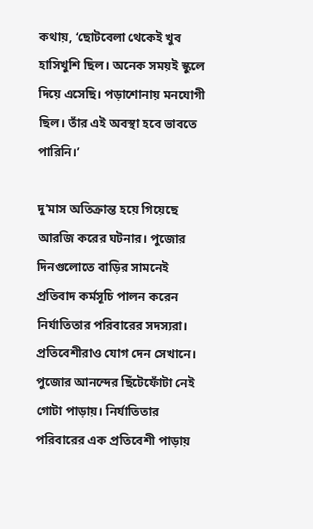কথায়, ‘ছোটবেলা থেকেই খুব হাসিখুশি ছিল। অনেক সময়ই স্কুলে দিয়ে এসেছি। পড়াশোনায় মনযোগী ছিল। তাঁর এই অবস্থা হবে ভাবতে পারিনি।’

দু’মাস অতিক্রান্ত হয়ে গিয়েছে আরজি করের ঘটনার। পুজোর দিনগুলোতে বাড়ির সামনেই প্রতিবাদ কর্মসূচি পালন করেন নির্যাতিতার পরিবারের সদস্যরা। প্রতিবেশীরাও যোগ দেন সেখানে। পুজোর আনন্দের ছিঁটেফোঁটা নেই গোটা পাড়ায়। নির্যাতিতার পরিবারের এক প্রতিবেশী পাড়ায়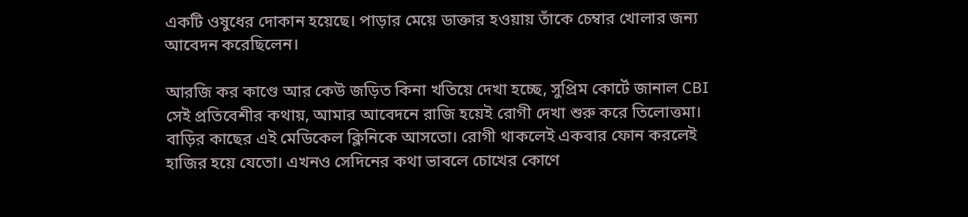একটি ওষুধের দোকান হয়েছে। পাড়ার মেয়ে ডাক্তার হওয়ায় তাঁকে চেম্বার খোলার জন্য আবেদন করেছিলেন।

আরজি কর কাণ্ডে আর কেউ জড়িত কিনা খতিয়ে দেখা হচ্ছে, সুপ্রিম কোর্টে জানাল CBI
সেই প্রতিবেশীর কথায়, আমার আবেদনে রাজি হয়েই রোগী দেখা শুরু করে তিলোত্তমা। বাড়ির কাছের এই মেডিকেল ক্লিনিকে আসতো। রোগী থাকলেই একবার ফোন করলেই হাজির হয়ে যেতো। এখনও সেদিনের কথা ভাবলে চোখের কোণে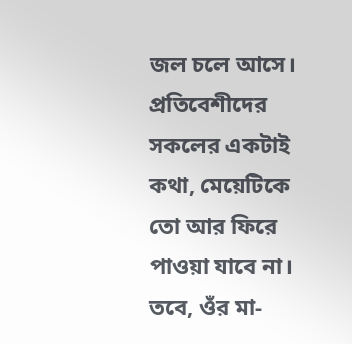জল চলে আসে। প্রতিবেশীদের সকলের একটাই কথা, মেয়েটিকে তো আর ফিরে পাওয়া যাবে না। তবে, ওঁর মা-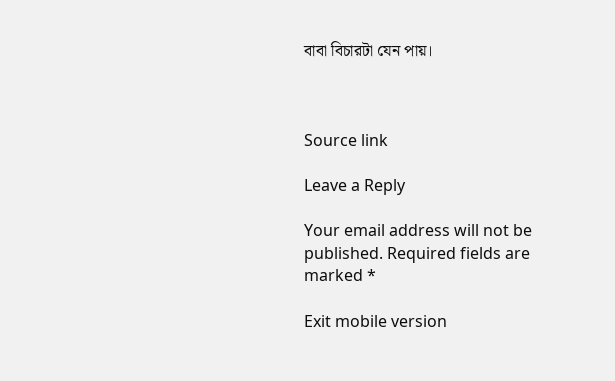বাবা বিচারটা যেন পায়।



Source link

Leave a Reply

Your email address will not be published. Required fields are marked *

Exit mobile version